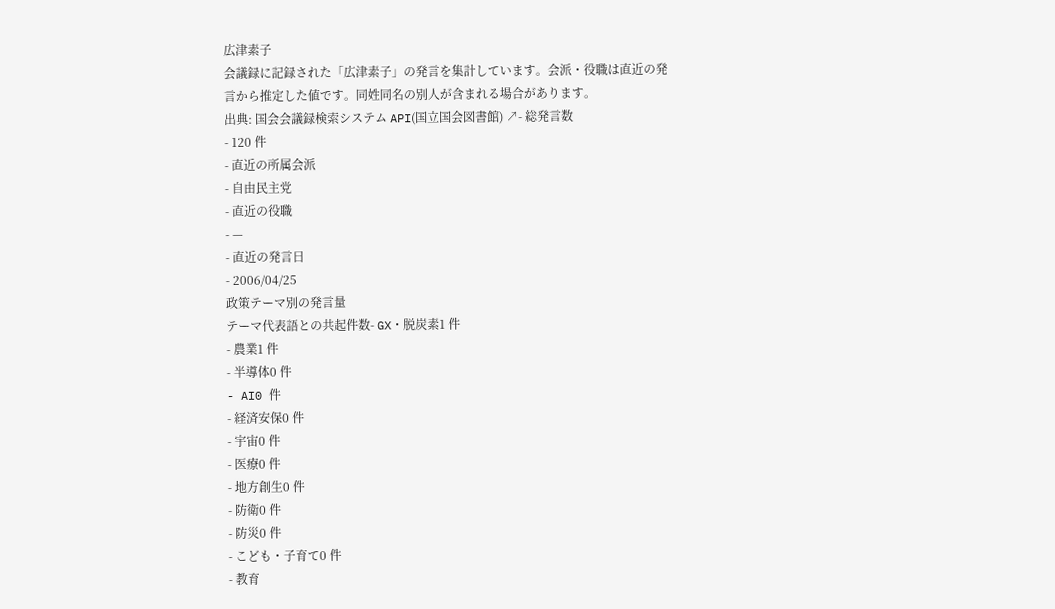広津素子
会議録に記録された「広津素子」の発言を集計しています。会派・役職は直近の発言から推定した値です。同姓同名の別人が含まれる場合があります。
出典: 国会会議録検索システム API(国立国会図書館) ↗- 総発言数
- 120 件
- 直近の所属会派
- 自由民主党
- 直近の役職
- —
- 直近の発言日
- 2006/04/25
政策テーマ別の発言量
テーマ代表語との共起件数- GX・脱炭素1 件
- 農業1 件
- 半導体0 件
- AI0 件
- 経済安保0 件
- 宇宙0 件
- 医療0 件
- 地方創生0 件
- 防衛0 件
- 防災0 件
- こども・子育て0 件
- 教育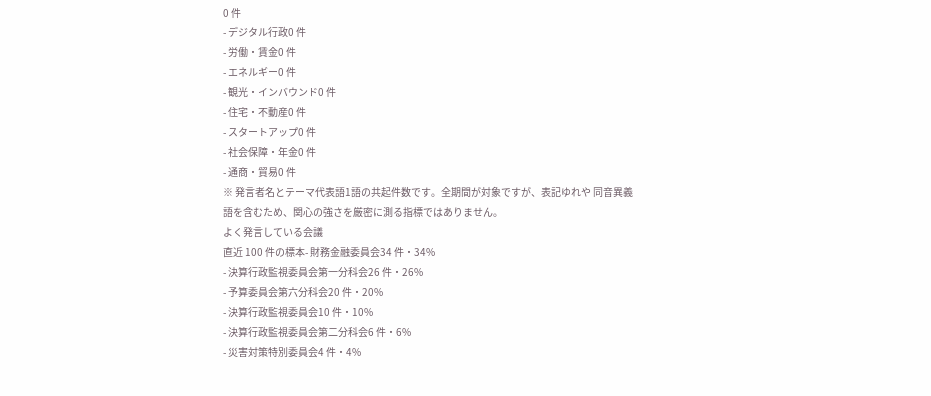0 件
- デジタル行政0 件
- 労働・賃金0 件
- エネルギー0 件
- 観光・インバウンド0 件
- 住宅・不動産0 件
- スタートアップ0 件
- 社会保障・年金0 件
- 通商・貿易0 件
※ 発言者名とテーマ代表語1語の共起件数です。全期間が対象ですが、表記ゆれや 同音異義語を含むため、関心の強さを厳密に測る指標ではありません。
よく発言している会議
直近 100 件の標本- 財務金融委員会34 件・34%
- 決算行政監視委員会第一分科会26 件・26%
- 予算委員会第六分科会20 件・20%
- 決算行政監視委員会10 件・10%
- 決算行政監視委員会第二分科会6 件・6%
- 災害対策特別委員会4 件・4%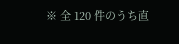※ 全 120 件のうち直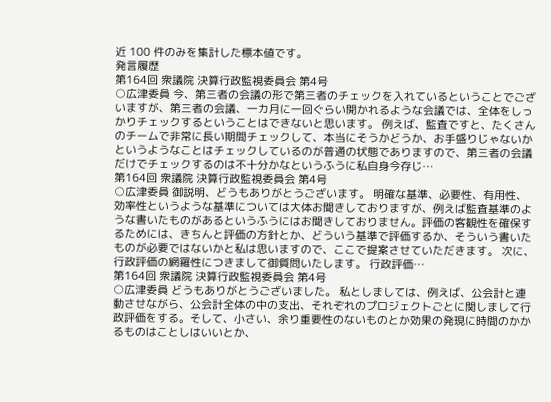近 100 件のみを集計した標本値です。
発言履歴
第164回 衆議院 決算行政監視委員会 第4号
○広津委員 今、第三者の会議の形で第三者のチェックを入れているということでございますが、第三者の会議、一カ月に一回ぐらい開かれるような会議では、全体をしっかりチェックするということはできないと思います。 例えば、監査ですと、たくさんのチームで非常に長い期間チェックして、本当にそうかどうか、お手盛りじゃないかというようなことはチェックしているのが普通の状態でありますので、第三者の会議だけでチェックするのは不十分かなというふうに私自身今存じ…
第164回 衆議院 決算行政監視委員会 第4号
○広津委員 御説明、どうもありがとうございます。 明確な基準、必要性、有用性、効率性というような基準については大体お聞きしておりますが、例えば監査基準のような書いたものがあるというふうにはお聞きしておりません。評価の客観性を確保するためには、きちんと評価の方針とか、どういう基準で評価するか、そういう書いたものが必要ではないかと私は思いますので、ここで提案させていただきます。 次に、行政評価の網羅性につきまして御質問いたします。 行政評価…
第164回 衆議院 決算行政監視委員会 第4号
○広津委員 どうもありがとうございました。 私としましては、例えば、公会計と連動させながら、公会計全体の中の支出、それぞれのプロジェクトごとに関しまして行政評価をする。そして、小さい、余り重要性のないものとか効果の発現に時間のかかるものはことしはいいとか、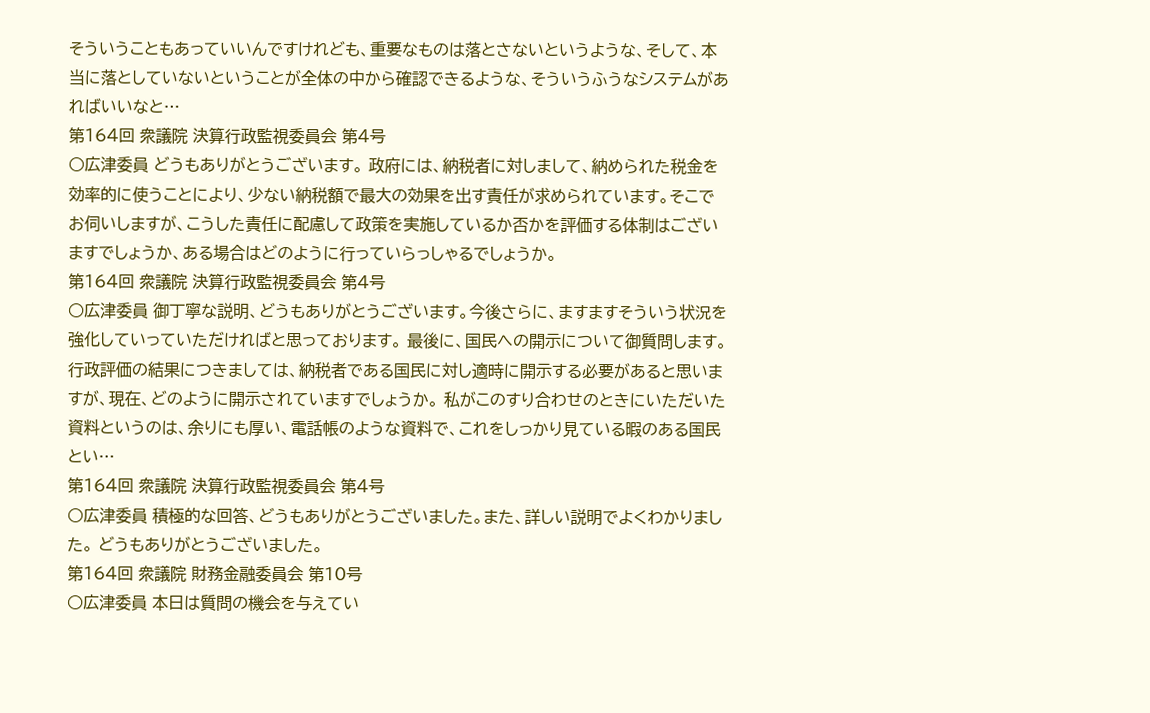そういうこともあっていいんですけれども、重要なものは落とさないというような、そして、本当に落としていないということが全体の中から確認できるような、そういうふうなシステムがあればいいなと…
第164回 衆議院 決算行政監視委員会 第4号
○広津委員 どうもありがとうございます。 政府には、納税者に対しまして、納められた税金を効率的に使うことにより、少ない納税額で最大の効果を出す責任が求められています。そこでお伺いしますが、こうした責任に配慮して政策を実施しているか否かを評価する体制はございますでしょうか、ある場合はどのように行っていらっしゃるでしょうか。
第164回 衆議院 決算行政監視委員会 第4号
○広津委員 御丁寧な説明、どうもありがとうございます。今後さらに、ますますそういう状況を強化していっていただければと思っております。 最後に、国民への開示について御質問します。 行政評価の結果につきましては、納税者である国民に対し適時に開示する必要があると思いますが、現在、どのように開示されていますでしょうか。 私がこのすり合わせのときにいただいた資料というのは、余りにも厚い、電話帳のような資料で、これをしっかり見ている暇のある国民とい…
第164回 衆議院 決算行政監視委員会 第4号
○広津委員 積極的な回答、どうもありがとうございました。また、詳しい説明でよくわかりました。 どうもありがとうございました。
第164回 衆議院 財務金融委員会 第10号
○広津委員 本日は質問の機会を与えてい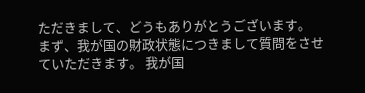ただきまして、どうもありがとうございます。 まず、我が国の財政状態につきまして質問をさせていただきます。 我が国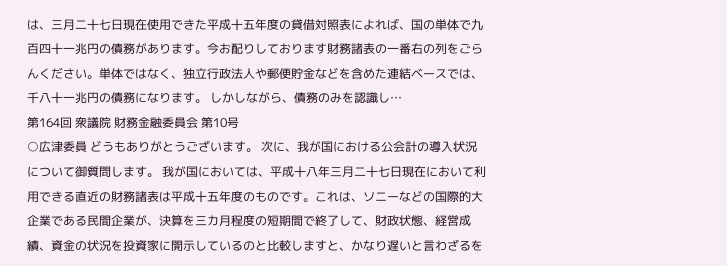は、三月二十七日現在使用できた平成十五年度の貸借対照表によれば、国の単体で九百四十一兆円の債務があります。今お配りしております財務諸表の一番右の列をごらんください。単体ではなく、独立行政法人や郵便貯金などを含めた連結ベースでは、千八十一兆円の債務になります。 しかしながら、債務のみを認識し…
第164回 衆議院 財務金融委員会 第10号
○広津委員 どうもありがとうございます。 次に、我が国における公会計の導入状況について御質問します。 我が国においては、平成十八年三月二十七日現在において利用できる直近の財務諸表は平成十五年度のものです。これは、ソニーなどの国際的大企業である民間企業が、決算を三カ月程度の短期間で終了して、財政状態、経営成績、資金の状況を投資家に開示しているのと比較しますと、かなり遅いと言わざるを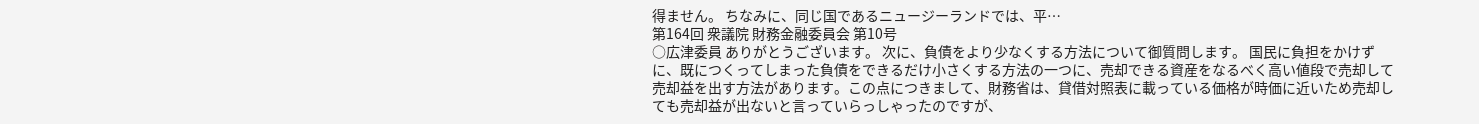得ません。 ちなみに、同じ国であるニュージーランドでは、平…
第164回 衆議院 財務金融委員会 第10号
○広津委員 ありがとうございます。 次に、負債をより少なくする方法について御質問します。 国民に負担をかけずに、既につくってしまった負債をできるだけ小さくする方法の一つに、売却できる資産をなるべく高い値段で売却して売却益を出す方法があります。この点につきまして、財務省は、貸借対照表に載っている価格が時価に近いため売却しても売却益が出ないと言っていらっしゃったのですが、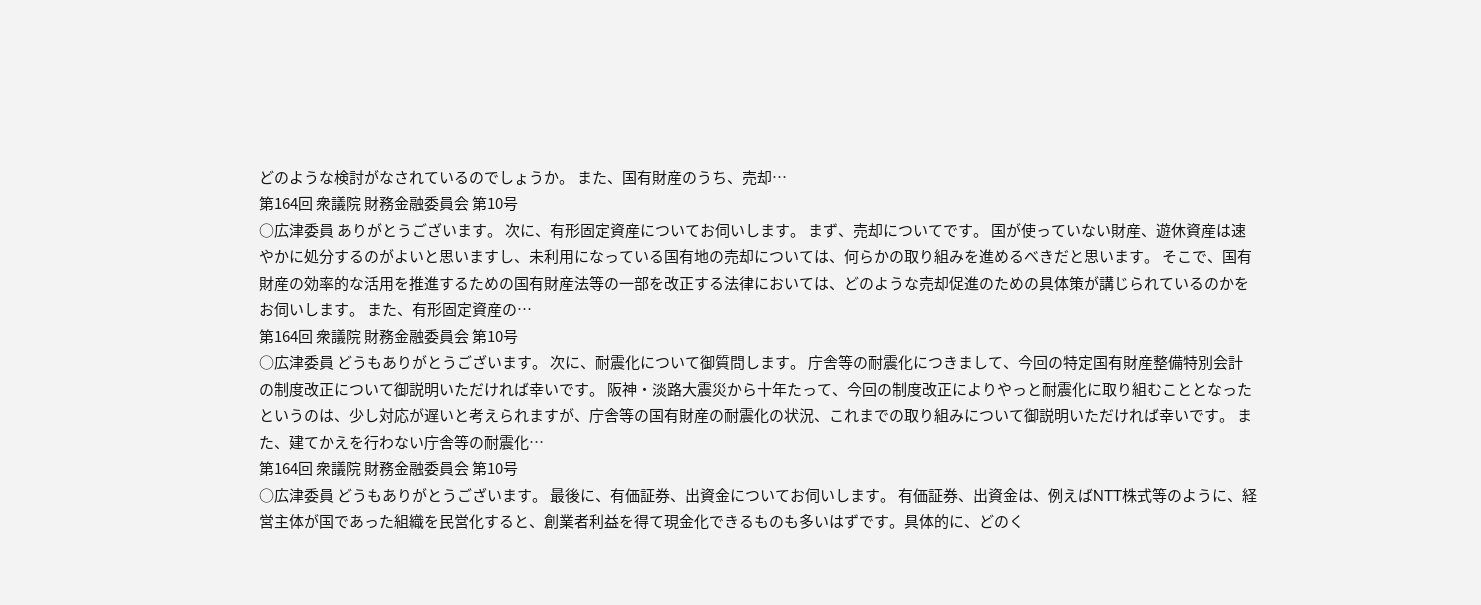どのような検討がなされているのでしょうか。 また、国有財産のうち、売却…
第164回 衆議院 財務金融委員会 第10号
○広津委員 ありがとうございます。 次に、有形固定資産についてお伺いします。 まず、売却についてです。 国が使っていない財産、遊休資産は速やかに処分するのがよいと思いますし、未利用になっている国有地の売却については、何らかの取り組みを進めるべきだと思います。 そこで、国有財産の効率的な活用を推進するための国有財産法等の一部を改正する法律においては、どのような売却促進のための具体策が講じられているのかをお伺いします。 また、有形固定資産の…
第164回 衆議院 財務金融委員会 第10号
○広津委員 どうもありがとうございます。 次に、耐震化について御質問します。 庁舎等の耐震化につきまして、今回の特定国有財産整備特別会計の制度改正について御説明いただければ幸いです。 阪神・淡路大震災から十年たって、今回の制度改正によりやっと耐震化に取り組むこととなったというのは、少し対応が遅いと考えられますが、庁舎等の国有財産の耐震化の状況、これまでの取り組みについて御説明いただければ幸いです。 また、建てかえを行わない庁舎等の耐震化…
第164回 衆議院 財務金融委員会 第10号
○広津委員 どうもありがとうございます。 最後に、有価証券、出資金についてお伺いします。 有価証券、出資金は、例えばNTT株式等のように、経営主体が国であった組織を民営化すると、創業者利益を得て現金化できるものも多いはずです。具体的に、どのく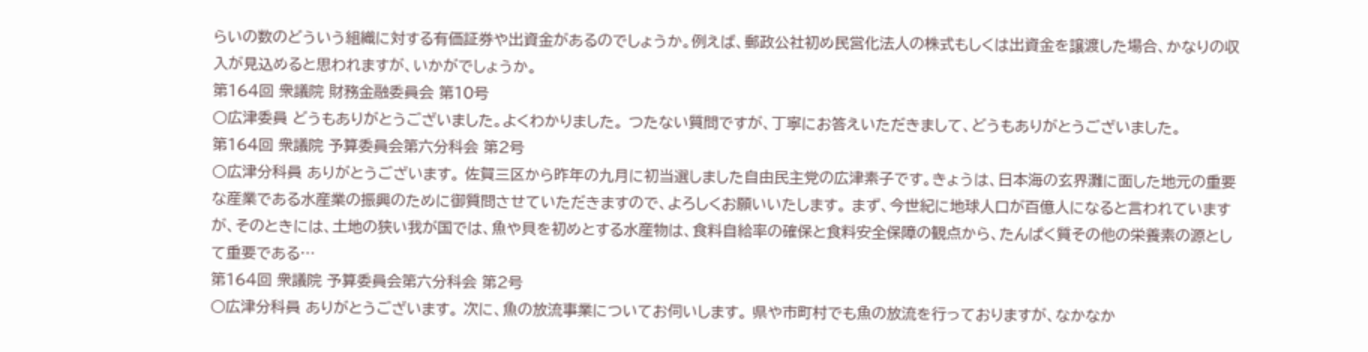らいの数のどういう組織に対する有価証券や出資金があるのでしょうか。例えば、郵政公社初め民営化法人の株式もしくは出資金を譲渡した場合、かなりの収入が見込めると思われますが、いかがでしょうか。
第164回 衆議院 財務金融委員会 第10号
○広津委員 どうもありがとうございました。よくわかりました。 つたない質問ですが、丁寧にお答えいただきまして、どうもありがとうございました。
第164回 衆議院 予算委員会第六分科会 第2号
○広津分科員 ありがとうございます。 佐賀三区から昨年の九月に初当選しました自由民主党の広津素子です。きょうは、日本海の玄界灘に面した地元の重要な産業である水産業の振興のために御質問させていただきますので、よろしくお願いいたします。 まず、今世紀に地球人口が百億人になると言われていますが、そのときには、土地の狭い我が国では、魚や貝を初めとする水産物は、食料自給率の確保と食料安全保障の観点から、たんぱく質その他の栄養素の源として重要である…
第164回 衆議院 予算委員会第六分科会 第2号
○広津分科員 ありがとうございます。 次に、魚の放流事業についてお伺いします。 県や市町村でも魚の放流を行っておりますが、なかなか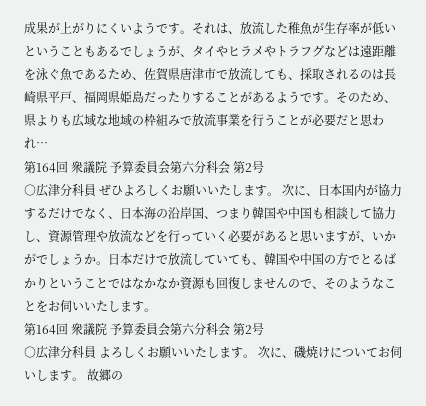成果が上がりにくいようです。それは、放流した稚魚が生存率が低いということもあるでしょうが、タイやヒラメやトラフグなどは遠距離を泳ぐ魚であるため、佐賀県唐津市で放流しても、採取されるのは長崎県平戸、福岡県姫島だったりすることがあるようです。そのため、県よりも広域な地域の枠組みで放流事業を行うことが必要だと思われ…
第164回 衆議院 予算委員会第六分科会 第2号
○広津分科員 ぜひよろしくお願いいたします。 次に、日本国内が協力するだけでなく、日本海の沿岸国、つまり韓国や中国も相談して協力し、資源管理や放流などを行っていく必要があると思いますが、いかがでしょうか。日本だけで放流していても、韓国や中国の方でとるばかりということではなかなか資源も回復しませんので、そのようなことをお伺いいたします。
第164回 衆議院 予算委員会第六分科会 第2号
○広津分科員 よろしくお願いいたします。 次に、磯焼けについてお伺いします。 故郷の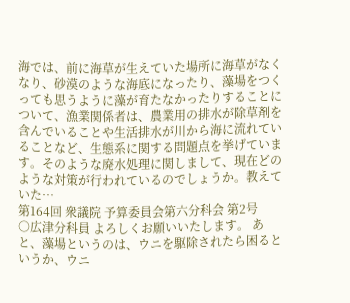海では、前に海草が生えていた場所に海草がなくなり、砂漠のような海底になったり、藻場をつくっても思うように藻が育たなかったりすることについて、漁業関係者は、農業用の排水が除草剤を含んでいることや生活排水が川から海に流れていることなど、生態系に関する問題点を挙げています。そのような廃水処理に関しまして、現在どのような対策が行われているのでしょうか。教えていた…
第164回 衆議院 予算委員会第六分科会 第2号
○広津分科員 よろしくお願いいたします。 あと、藻場というのは、ウニを駆除されたら困るというか、ウニ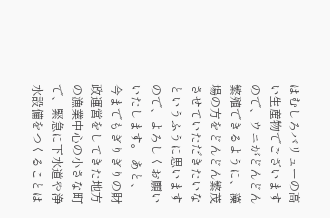はむしろバリューの高い生産物でございますので、ウニがどんどん繁殖できるように、藻場の方をどんどん繁茂させていただきたいなというふうに思いますので、よろしくお願いいたします。 あと、今までもぎりぎりの財政運営をしてきた地方の漁業中心の小さな町で、緊急に下水道や浄水設備をつくることは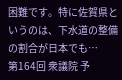困難です。特に佐賀県というのは、下水道の整備の割合が日本でも…
第164回 衆議院 予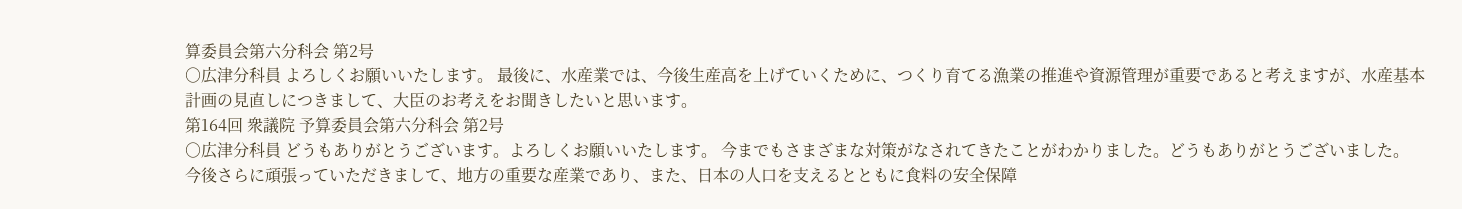算委員会第六分科会 第2号
○広津分科員 よろしくお願いいたします。 最後に、水産業では、今後生産高を上げていくために、つくり育てる漁業の推進や資源管理が重要であると考えますが、水産基本計画の見直しにつきまして、大臣のお考えをお聞きしたいと思います。
第164回 衆議院 予算委員会第六分科会 第2号
○広津分科員 どうもありがとうございます。よろしくお願いいたします。 今までもさまざまな対策がなされてきたことがわかりました。どうもありがとうございました。 今後さらに頑張っていただきまして、地方の重要な産業であり、また、日本の人口を支えるとともに食料の安全保障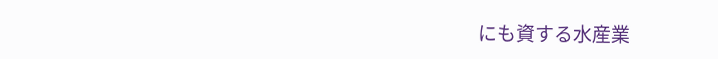にも資する水産業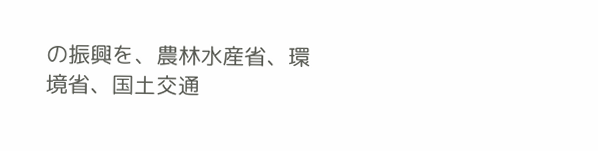の振興を、農林水産省、環境省、国土交通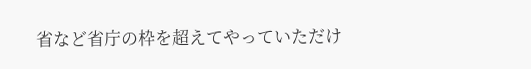省など省庁の枠を超えてやっていただけ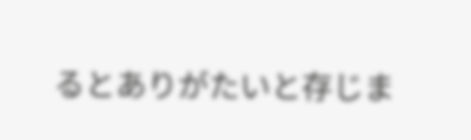るとありがたいと存じま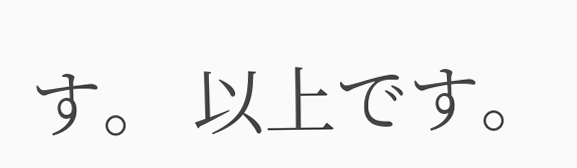す。 以上です。